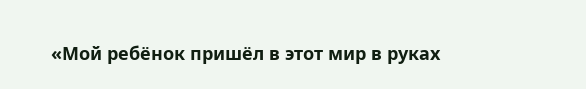«Мой ребёнок пришёл в этот мир в руках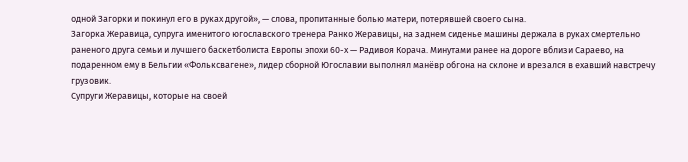одной Загорки и покинул его в руках другой», — слова, пропитанные болью матери, потерявшей своего сына.
Загорка Жеравица, супруга именитого югославского тренера Ранко Жеравицы, на заднем сиденье машины держала в руках смертельно раненого друга семьи и лучшего баскетболиста Европы эпохи 60-х — Радивоя Корача. Минутами ранее на дороге вблизи Сараево, на подаренном ему в Бельгии «Фольксвагене», лидер сборной Югославии выполнял манёвр обгона на склоне и врезался в ехавший навстречу грузовик.
Супруги Жеравицы, которые на своей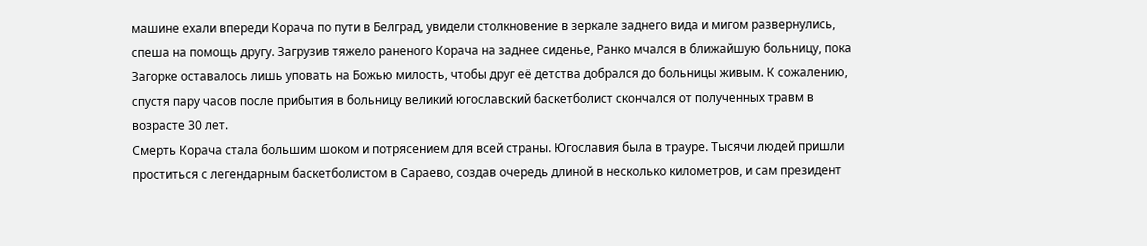машине ехали впереди Корача по пути в Белград, увидели столкновение в зеркале заднего вида и мигом развернулись, спеша на помощь другу. Загрузив тяжело раненого Корача на заднее сиденье, Ранко мчался в ближайшую больницу, пока Загорке оставалось лишь уповать на Божью милость, чтобы друг её детства добрался до больницы живым. К сожалению, спустя пару часов после прибытия в больницу великий югославский баскетболист скончался от полученных травм в возрасте 30 лет.
Смерть Корача стала большим шоком и потрясением для всей страны. Югославия была в трауре. Тысячи людей пришли проститься с легендарным баскетболистом в Сараево, создав очередь длиной в несколько километров, и сам президент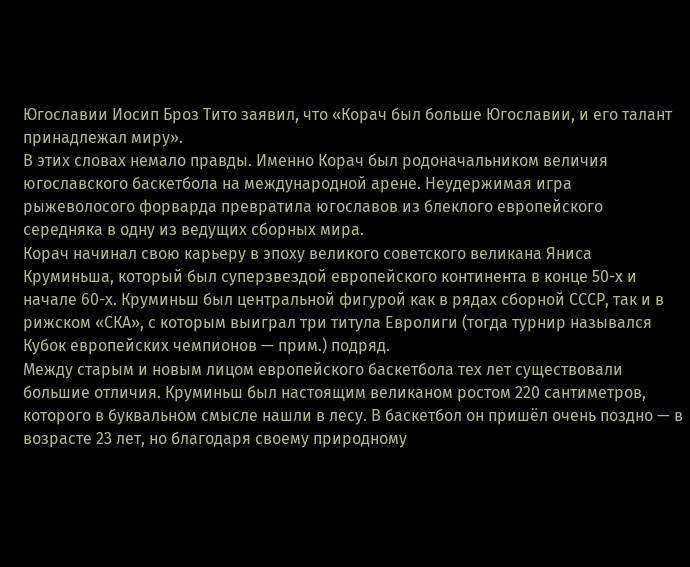Югославии Иосип Броз Тито заявил, что «Корач был больше Югославии, и его талант принадлежал миру».
В этих словах немало правды. Именно Корач был родоначальником величия югославского баскетбола на международной арене. Неудержимая игра рыжеволосого форварда превратила югославов из блеклого европейского середняка в одну из ведущих сборных мира.
Корач начинал свою карьеру в эпоху великого советского великана Яниса Круминьша, который был суперзвездой европейского континента в конце 50-х и начале 60-х. Круминьш был центральной фигурой как в рядах сборной СССР, так и в рижском «СКА», с которым выиграл три титула Евролиги (тогда турнир назывался Кубок европейских чемпионов — прим.) подряд.
Между старым и новым лицом европейского баскетбола тех лет существовали большие отличия. Круминьш был настоящим великаном ростом 220 сантиметров, которого в буквальном смысле нашли в лесу. В баскетбол он пришёл очень поздно — в возрасте 23 лет, но благодаря своему природному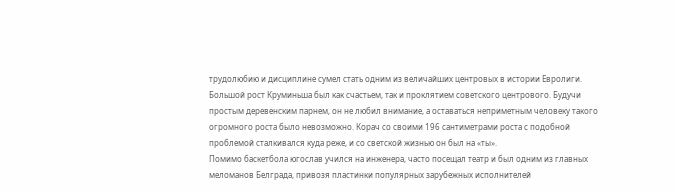трудолюбию и дисциплине сумел стать одним из величайших центровых в истории Евролиги.
Большой рост Круминьша был как счастьем, так и проклятием советского центрового. Будучи простым деревенским парнем, он не любил внимание, а оставаться неприметным человеку такого огромного роста было невозможно. Корач со своими 196 сантиметрами роста с подобной проблемой сталкивался куда реже, и со светской жизнью он был на «ты».
Помимо баскетбола югослав учился на инженера, часто посещал театр и был одним из главных меломанов Белграда, привозя пластинки популярных зарубежных исполнителей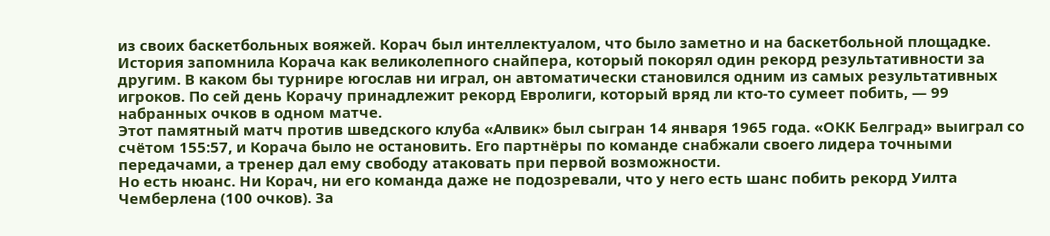из своих баскетбольных вояжей. Корач был интеллектуалом, что было заметно и на баскетбольной площадке.
История запомнила Корача как великолепного снайпера, который покорял один рекорд результативности за другим. В каком бы турнире югослав ни играл, он автоматически становился одним из самых результативных игроков. По сей день Корачу принадлежит рекорд Евролиги, который вряд ли кто-то сумеет побить, — 99 набранных очков в одном матче.
Этот памятный матч против шведского клуба «Алвик» был сыгран 14 января 1965 года. «ОКК Белград» выиграл со счётом 155:57, и Корача было не остановить. Его партнёры по команде снабжали своего лидера точными передачами, а тренер дал ему свободу атаковать при первой возможности.
Но есть нюанс. Ни Корач, ни его команда даже не подозревали, что у него есть шанс побить рекорд Уилта Чемберлена (100 очков). За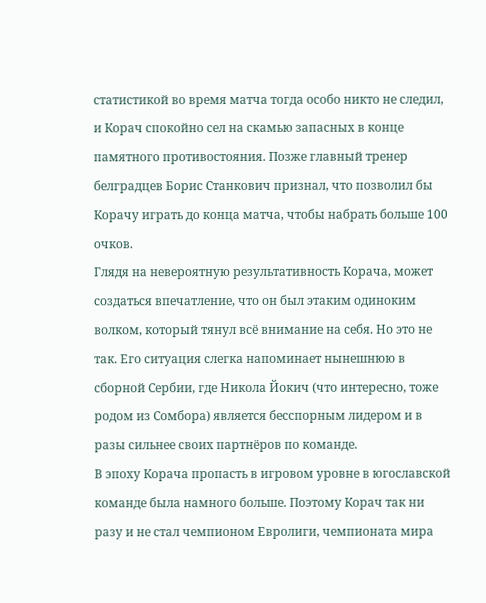статистикой во время матча тогда особо никто не следил, и Корач спокойно сел на скамью запасных в конце памятного противостояния. Позже главный тренер белградцев Борис Станкович признал, что позволил бы Корачу играть до конца матча, чтобы набрать больше 100 очков.
Глядя на невероятную результативность Корача, может создаться впечатление, что он был этаким одиноким волком, который тянул всё внимание на себя. Но это не так. Его ситуация слегка напоминает нынешнюю в сборной Сербии, где Никола Йокич (что интересно, тоже родом из Сомбора) является бесспорным лидером и в разы сильнее своих партнёров по команде.
В эпоху Корача пропасть в игровом уровне в югославской команде была намного больше. Поэтому Корач так ни разу и не стал чемпионом Евролиги, чемпионата мира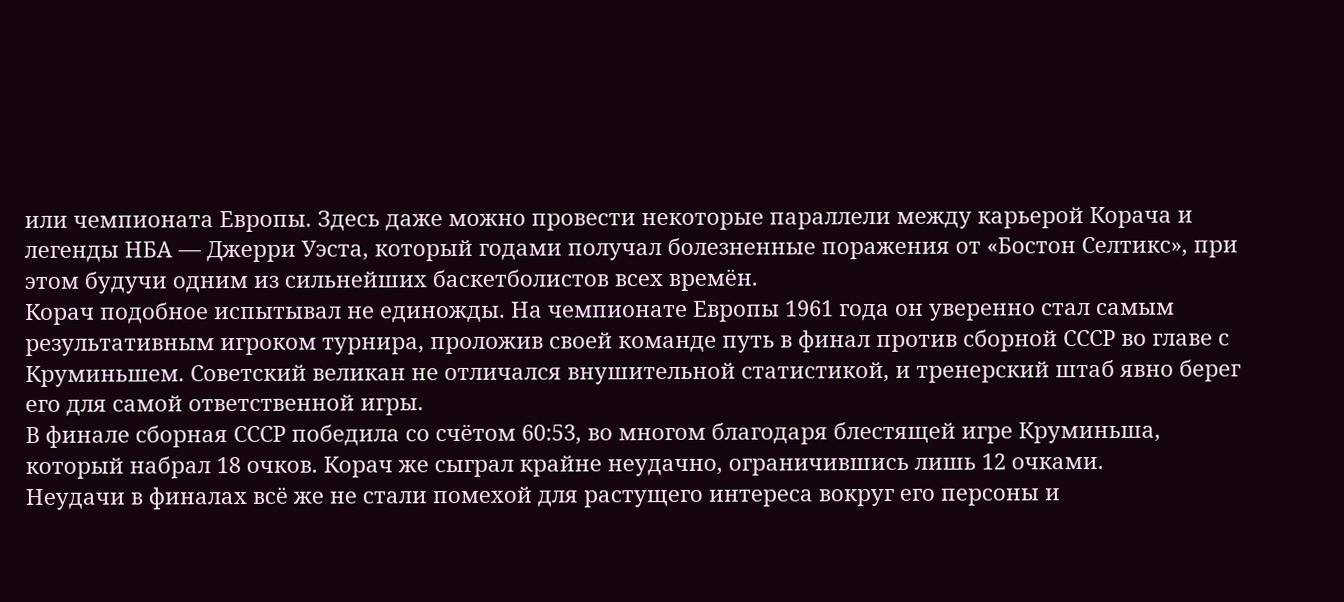или чемпионата Европы. Здесь даже можно провести некоторые параллели между карьерой Корача и легенды НБА — Джерри Уэста, который годами получал болезненные поражения от «Бостон Селтикс», при этом будучи одним из сильнейших баскетболистов всех времён.
Корач подобное испытывал не единожды. На чемпионате Европы 1961 года он уверенно стал самым результативным игроком турнира, проложив своей команде путь в финал против сборной СССР во главе с Круминьшем. Советский великан не отличался внушительной статистикой, и тренерский штаб явно берег его для самой ответственной игры.
В финале сборная СССР победила со счётом 60:53, во многом благодаря блестящей игре Круминьша, который набрал 18 очков. Корач же сыграл крайне неудачно, ограничившись лишь 12 очками.
Неудачи в финалах всё же не стали помехой для растущего интереса вокруг его персоны и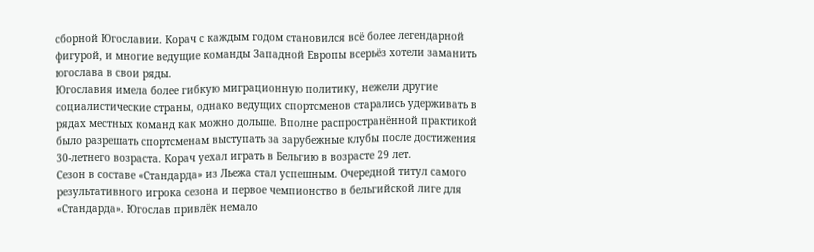сборной Югославии. Корач с каждым годом становился всё более легендарной фигурой, и многие ведущие команды Западной Европы всерьёз хотели заманить югослава в свои ряды.
Югославия имела более гибкую миграционную политику, нежели другие социалистические страны, однако ведущих спортсменов старались удерживать в рядах местных команд как можно дольше. Вполне распространённой практикой было разрешать спортсменам выступать за зарубежные клубы после достижения 30-летнего возраста. Корач уехал играть в Бельгию в возрасте 29 лет.
Сезон в составе «Стандарда» из Льежа стал успешным. Очередной титул самого результативного игрока сезона и первое чемпионство в бельгийской лиге для «Стандарда». Югослав привлёк немало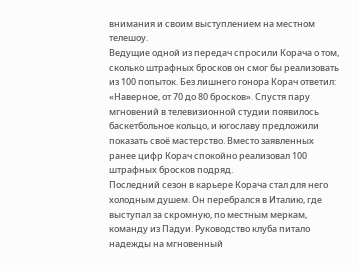внимания и своим выступлением на местном телешоу.
Ведущие одной из передач спросили Корача о том, сколько штрафных бросков он смог бы реализовать из 100 попыток. Без лишнего гонора Корач ответил: «Наверное, от 70 до 80 бросков». Спустя пару мгновений в телевизионной студии появилось баскетбольное кольцо, и югославу предложили показать своё мастерство. Вместо заявленных ранее цифр Корач спокойно реализовал 100 штрафных бросков подряд.
Последний сезон в карьере Корача стал для него холодным душем. Он перебрался в Италию, где выступал за скромную, по местным меркам, команду из Падуи. Руководство клуба питало надежды на мгновенный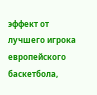эффект от лучшего игрока европейского баскетбола,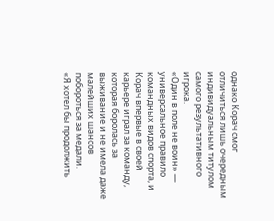однако Корач смог отличиться лишь очередным индивидуальным титулом самого результативного игрока.
«Один в поле не воин» — универсальное правило командных видов спорта, и Корач впервые в своей карьере играл за команду, которая боролась за выживание и не имела даже малейших шансов побороться за медали.
«Я хотел бы продолжить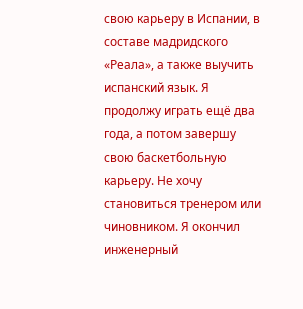свою карьеру в Испании, в составе мадридского «Реала», а также выучить испанский язык. Я продолжу играть ещё два года, а потом завершу свою баскетбольную карьеру. Не хочу становиться тренером или чиновником. Я окончил инженерный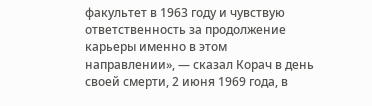факультет в 1963 году и чувствую ответственность за продолжение карьеры именно в этом направлении», — сказал Корач в день своей смерти, 2 июня 1969 года, в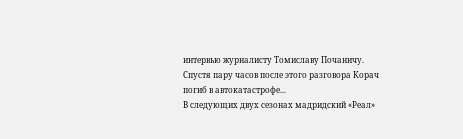интервью журналисту Томиславу Почаничу.
Спустя пару часов после этого разговора Корач погиб в автокатастрофе...
В следующих двух сезонах мадридский «Реал»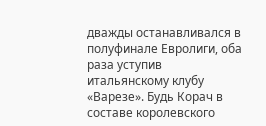дважды останавливался в полуфинале Евролиги, оба раза уступив итальянскому клубу «Варезе». Будь Корач в составе королевского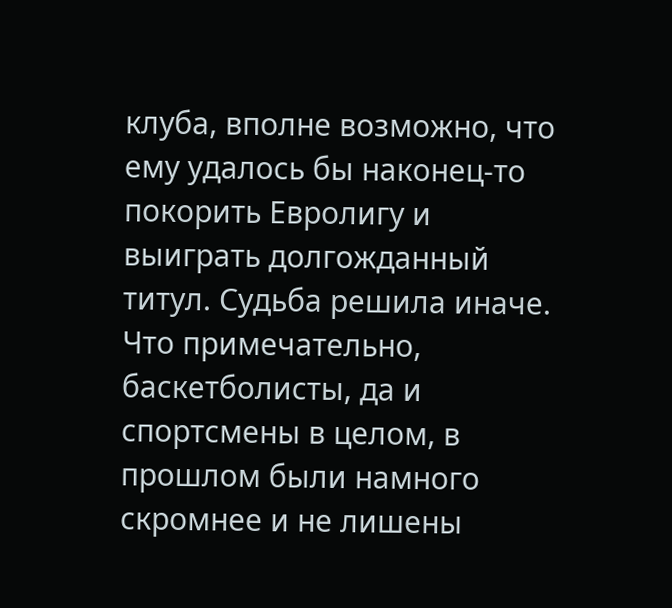клуба, вполне возможно, что ему удалось бы наконец-то покорить Евролигу и выиграть долгожданный титул. Судьба решила иначе.
Что примечательно, баскетболисты, да и спортсмены в целом, в прошлом были намного скромнее и не лишены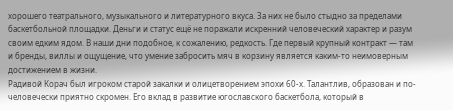хорошего театрального, музыкального и литературного вкуса. За них не было стыдно за пределами баскетбольной площадки. Деньги и статус ещё не поражали искренний человеческий характер и разум своим едким ядом. В наши дни подобное, к сожалению, редкость. Где первый крупный контракт — там и бренды, виллы и ощущение, что умение забросить мяч в корзину является каким-то неимоверным достижением в жизни.
Радивой Корач был игроком старой закалки и олицетворением эпохи 60-х. Талантлив, образован и по-человечески приятно скромен. Его вклад в развитие югославского баскетбола, который в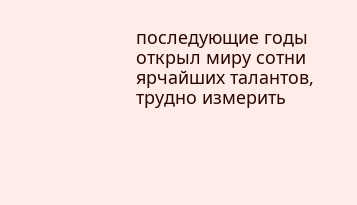последующие годы открыл миру сотни ярчайших талантов, трудно измерить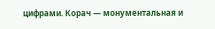цифрами. Корач — монументальная и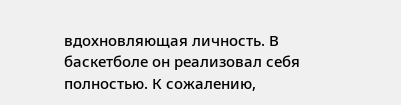вдохновляющая личность. В баскетболе он реализовал себя полностью. К сожалению,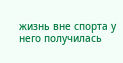жизнь вне спорта у него получилась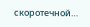скоротечной…